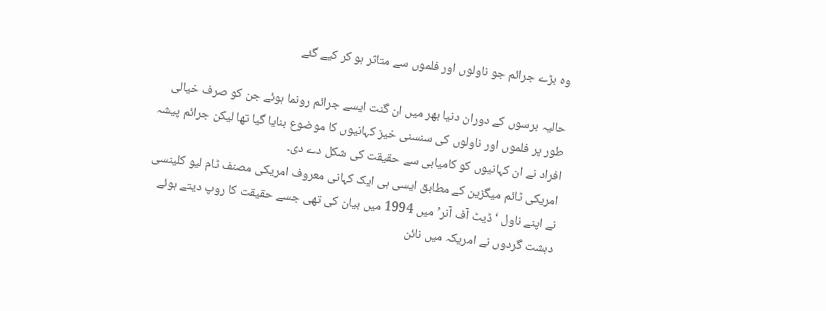وہ بڑے جرائم جو ناولوں اور فلموں سے متاثر ہو کر کیے گئے

حالیہ برسوں کے دوران دنیا بھر میں ان گنت ایسے جرائم رونما ہوئے جن کو صرف خیالی طور پر فلموں اور ناولوں کی سنسنی خیز کہانیوں کا موضوع بنایا گیا تھا لیکن جرائم پیشہ افراد نے ان کہانیوں کو کامیابی سے حقیقت کی شکل دے دی۔
امریکی ٹائم میگزین کے مطابق ایسی ہی ایک کہانی معروف امریکی مصنف ٹام لیو کلینسی نے اپنے ناول ‘ڈیٹ آف آنر’ میں 1994 میں بیان کی تھی جسے حقیقت کا روپ دیتے ہوئے دہشت گردوں نے امریکہ میں نائن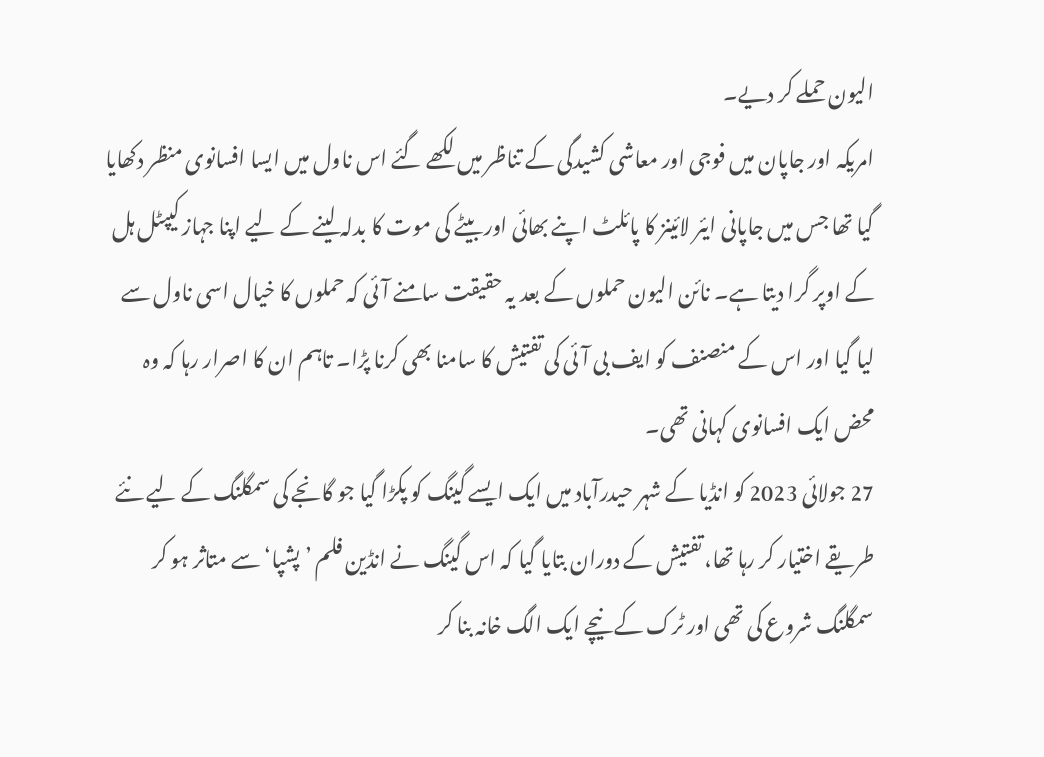الیون حملے کر دیے۔
امریکہ اور جاپان میں فوجی اور معاشی کشیدگی کے تناظر میں لکھے گئے اس ناول میں ایسا افسانوی منظر دکھایا گیا تھا جس میں جاپانی ایئر لائینز کا پائلٹ اپنے بھائی اور بیٹے کی موت کا بدلہ لینے کے لیے اپنا جہاز کیپٹل ہل کے اوپر گرا دیتا ہے۔ نائن الیون حملوں کے بعد یہ حقیقت سامنے آئی کہ حملوں کا خیال اسی ناول سے لیا گیا اور اس کے منصنف کو ایف بی آئی کی تفتیش کا سامنا بھی کرنا پڑا۔ تاہم ان کا اصرار رہا کہ وہ محض ایک افسانوی کہانی تھی۔
27 جولائی 2023 کو انڈیا کے شہر حیدرآباد میں ایک ایسے گینگ کو پکڑا گیا جو گانجے کی سمگلنگ کے لیے نئے طریقے اختیار کر رہا تھا، تفتیش کے دوران بتایا گیا کہ اس گینگ نے انڈین فلم ’پشپا‘ سے متاثر ہو کر سمگلنگ شروع کی تھی اور ٹرک کے نیچے ایک الگ خانہ بنا کر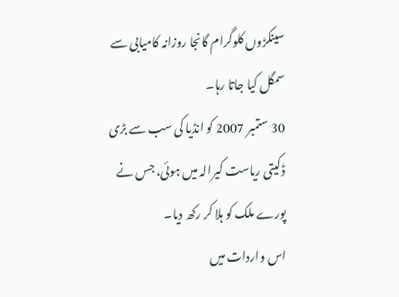سینکڑوں کلوگرام گانجا روزانہ کامیابی سے سمگل کیا جاتا رہا۔
30 ستمبر 2007 کو انڈیا کی سب سے بڑی ڈکیتی ریاست کیرالہ میں ہوئی، جس نے پورے ملک کو ہلا کر رکھ دیا۔
اس واردات میں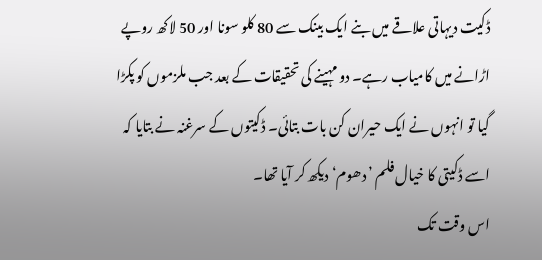ڈکیت دیہاتی علاقے میں بنے ایک بینک سے 80 کلو سونا اور 50 لاکھ روپے اڑانے میں کامیاب رہے۔ دو مہینے کی تحقیقات کے بعد جب ملزموں کو پکڑا گیا تو انہوں نے ایک حیران کن بات بتائی۔ ڈکیتوں کے سرغنہ نے بتایا کہ اسے ڈکیتی کا خیال فلم ’دھوم‘ دیکھ کر آیا تھا۔
اس وقت تک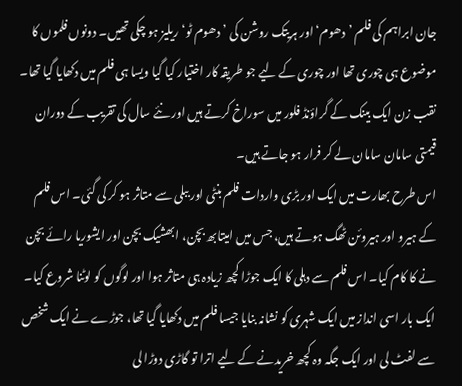جان ابراہم کی فلم ’دھوم‘ اور ہریتک روشن کی ’دھوم ٹو‘ ریلیز ہو چکی تھیں۔ دونوں فلموں کا موضوع ہی چوری تھا اور چوری کے لیے جو طریقہ کار اختیار کیا گیا ویسا ہی فلم میں دکھایا گیا تھا۔ نقب زن ایک بینک کے گراؤنڈ فلور میں سوراخ کرتے ہیں اور نئے سال کی تقریب کے دوران قیمتی سامان سامان لے کر فرار ہو جاتے ہیں۔
اس طرح بھارت میں ایک اور بڑی واردات فلم بنٹی اور ببلی سے متاثر ہو کر کی گئی۔ اس فلم کے ہیرو اور ہیروئن ٹھگ ہوتے ہیں، جس میں امیتابھ بچن، ابھشیک بچن اور ایشوریا رائے بچن نے کا کام کیا۔ اس فلم سے دہلی کا ایک جوڑا کچھ زیادہ ہی متاثر ہوا اور لوگوں کو لوٹنا شروع کیا۔ ایک بار اسی انداز میں ایک شہری کو نشانہ بنایا جیسا فلم میں دکھایا گیا تھا، جوڑے نے ایک شخص سے لفٹ لی اور ایک جگہ وہ کچھ خریدنے کے لیے اترا تو گاڑی دوڑا لی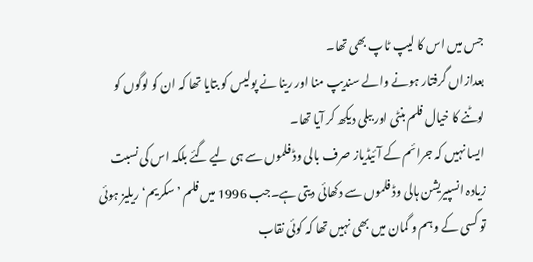جس میں اس کا لیپ ٹاپ بھی تھا۔
بعدازاں گرفتار ہونے والے سندیپ منا اور رینا نے پولیس کو بتایا تھا کہ ان کو لوگوں کو لوٹنے کا خیال فلم بنٹی اور ببلی دیکھ کر آیا تھا۔
ایسا نہیں کہ جرائم کے آئیڈیاز صرف بالی وڈ فلموں سے ہی لیے گئے بلکہ اس کی نسبت زیادہ انسپیریشن ہالی وڈ فلموں سے دکھائی دیتی ہے۔جب 1996 میں فلم ’سکریم‘ ریلیز ہوئی تو کسی کے وہم و گمان میں بھی نہیں تھا کہ کوئی نقاب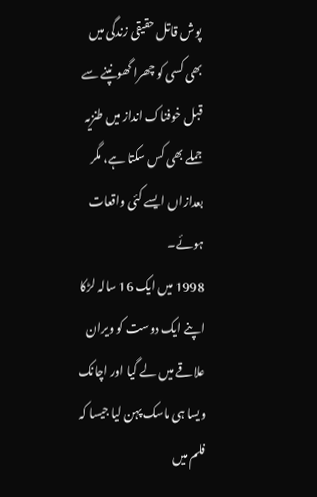پوش قاتل حقیقی زندگی میں بھی کسی کو چھرا گھونپنے سے قبل خوفناک انداز میں طنزیہ جملے بھی کس سکتا ہے، مگر بعدازاں ایسے کئی واقعات ہوئے۔
1998 میں ایک 16 سالہ لڑکا اپنے ایک دوست کو ویران علاقے میں لے گیا اور اچانک ویسا ہی ماسک پہن لیا جیسا کہ فلم میں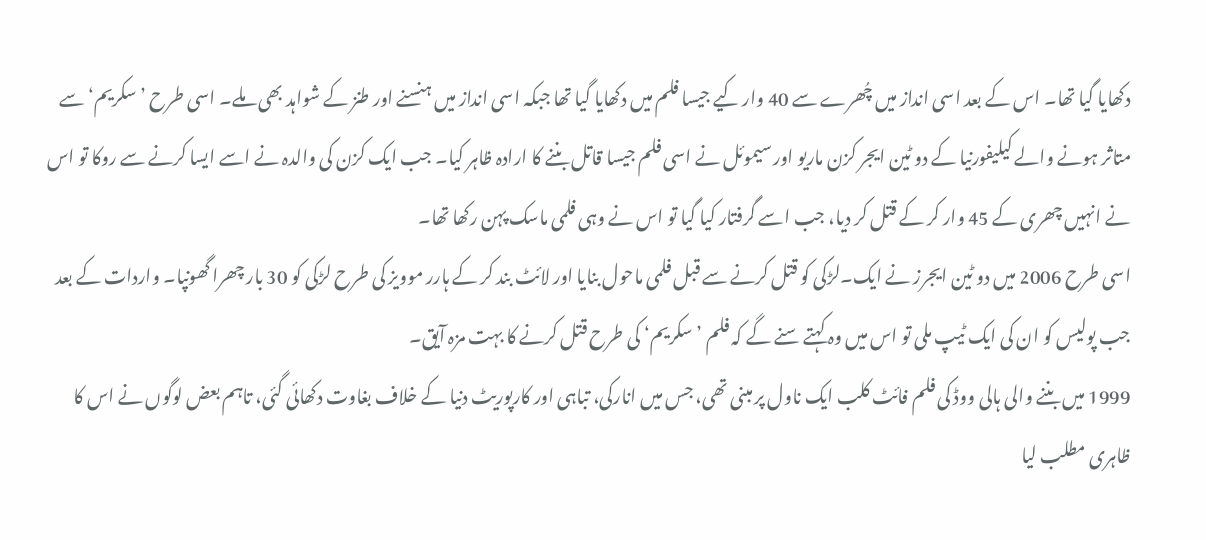دکھایا گیا تھا۔ اس کے بعد اسی انداز میں چُھرے سے 40 وار کیے جیسا فلم میں دکھایا گیا تھا جبکہ اسی انداز میں ہنسنے اور طنز کے شواہد بھی ملے۔ اسی طرح ’سکریم‘ سے متاثر ہونے والے کیلیفورنیا کے دو ٹین ایجر کزن ماریو اور سیموئل نے اسی فلم جیسا قاتل بننے کا ارادہ ظاہر کیا۔ جب ایک کزن کی والدہ نے اسے ایسا کرنے سے روکا تو اس نے انہیں چھری کے 45 وار کر کے قتل کر دیا، جب اسے گرفتار کیا گیا تو اس نے وہی فلمی ماسک پہن رکھا تھا۔
اسی طرح 2006 میں دو ٹین ایجرز نے ایک۔لڑکی کو قتل کرنے سے قبل فلمی ماحول بنایا اور لائٹ بند کر کے ہارر موویز کی طرح لڑکی کو 30 بار چھرا گھونپا۔ واردات کے بعد جب پولیس کو ان کی ایک ٹیپ ملی تو اس میں وہ کہتے سنے گے کہ فلم ’سکریم‘ کی طرح قتل کرنے کا بہت مزہ آیق۔
1999 میں بننے والی ہالی ووڈ کی فلم فائٹ کلب ایک ناول پر مبنی تھی، جس میں انارکی، تباہی اور کارپوریٹ دنیا کے خلاف بغاوت دکھائی گئی، تاہم بعض لوگوں نے اس کا ظاہری مطلب لیا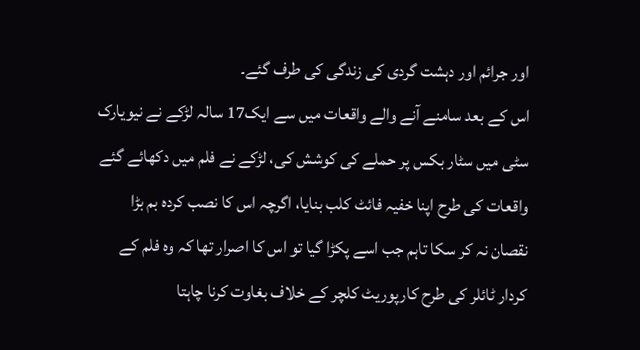اور جرائم اور دہشت گردی کی زندگی کی طرف گئے۔
اس کے بعد سامنے آنے والے واقعات میں سے ایک17 سالہ لڑکے نے نیویارک سٹی میں سٹار بکس پر حملے کی کوشش کی، لڑکے نے فلم میں دکھائے گئے واقعات کی طرح اپنا خفیہ فائٹ کلب بنایا، اگرچہ اس کا نصب کردہ بم بڑا نقصان نہ کر سکا تاہم جب اسے پکڑا گیا تو اس کا اصرار تھا کہ وہ فلم کے کردار ٹائلر کی طرح کارپوریٹ کلچر کے خلاف بغاوت کرنا چاہتا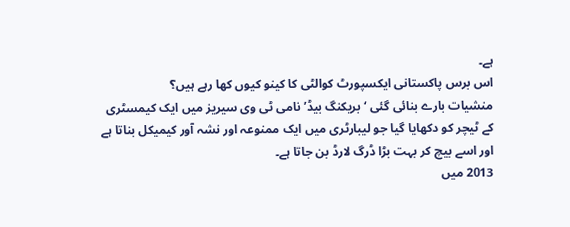ہے۔
اس برس پاکستانی ایکسپورٹ کوالٹی کا کینو کیوں کھا رہے ہیں؟
منشیات بارے بنائی گئی ‘بریکنگ بیڈ’ نامی ٹی وی سیریز میں ایک کیمسٹری کے ٹیچر کو دکھایا گیا جو لیبارٹری میں ایک ممنوعہ اور نشہ آور کیمیکل بناتا ہے اور اسے بیچ کر بہت بڑا ڈرگ لارڈ بن جاتا ہے۔
2013 میں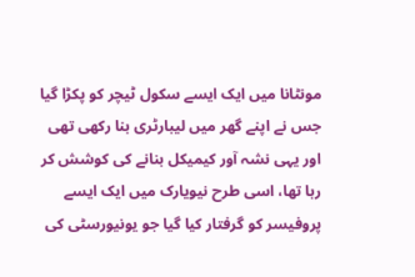مونٹانا میں ایک ایسے سکول ٹیچر کو پکڑا گیا جس نے اپنے گھر میں لیبارٹری بنا رکھی تھی اور یہی نشہ آور کیمیکل بنانے کی کوشش کر رہا تھا، اسی طرح نیویارک میں ایک ایسے پروفیسر کو گرفتار کیا گیا جو یونیورسٹی کی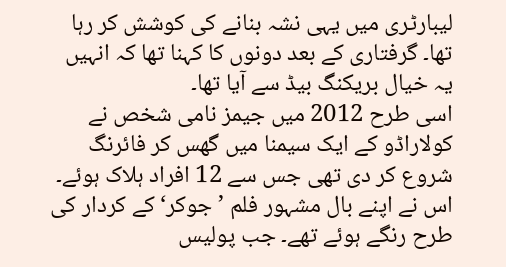لیبارٹری میں یہی نشہ بنانے کی کوشش کر رہا تھا۔ گرفتاری کے بعد دونوں کا کہنا تھا کہ انہیں یہ خیال بریکنگ بیڈ سے آیا تھا۔
اسی طرح 2012 میں جیمز نامی شخص نے کولاراڈو کے ایک سیمنا میں گھس کر فائرنگ شروع کر دی تھی جس سے 12 افراد ہلاک ہوئے۔ اس نے اپنے بال مشہور فلم ’جوکر‘ کے کردار کی طرح رنگے ہوئے تھے۔ جب پولیس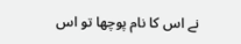نے اس کا نام پوچھا تو اس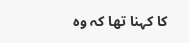کا کہنا تھا کہ وہ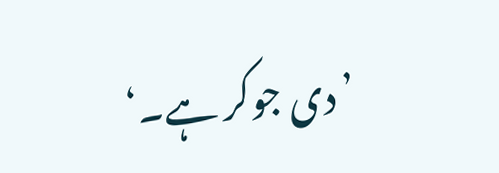’دی جوکر ہے۔‘